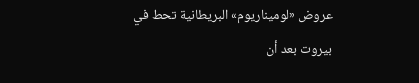عروض «لوميناريوم» البريطانية تحط في بيروت بعد أن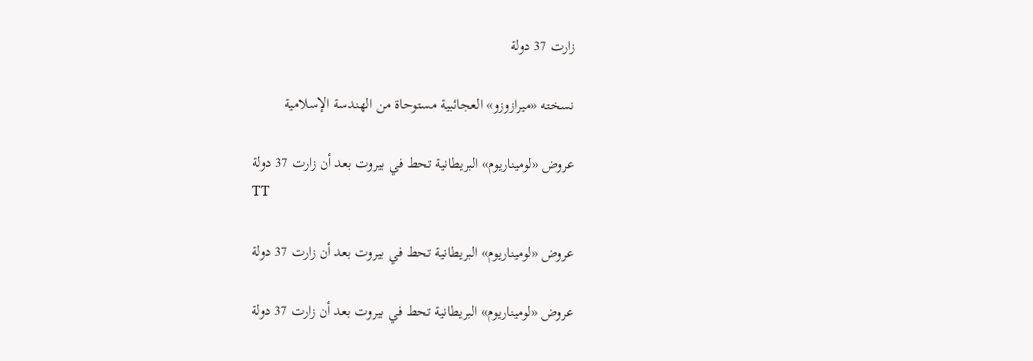زارت 37 دولة

نسخته «ميرازوزو» العجائبية مستوحاة من الهندسة الإسلامية

عروض «لوميناريوم» البريطانية تحط في بيروت بعد أن زارت 37 دولة
TT

عروض «لوميناريوم» البريطانية تحط في بيروت بعد أن زارت 37 دولة

عروض «لوميناريوم» البريطانية تحط في بيروت بعد أن زارت 37 دولة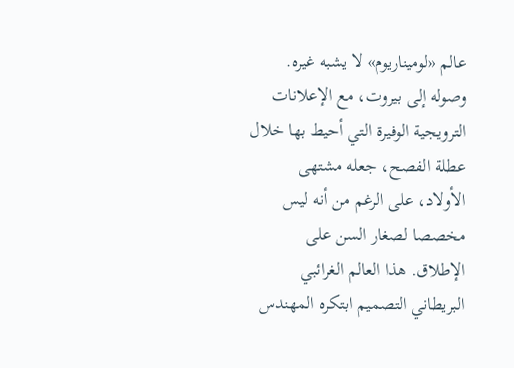عالم «لوميناريوم» لا يشبه غيره. وصوله إلى بيروت، مع الإعلانات الترويجية الوفيرة التي أحيط بها خلال عطلة الفصح، جعله مشتهى الأولاد، على الرغم من أنه ليس مخصصا لصغار السن على الإطلاق. هذا العالم الغرائبي البريطاني التصميم ابتكره المهندس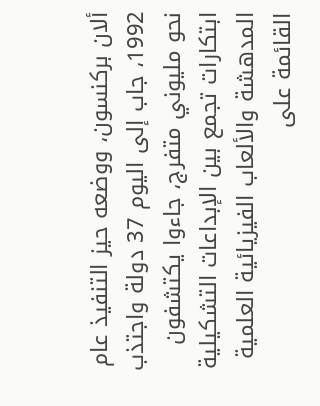ألان بركنسون، ووضعه حيز التنفيذ عام 1992، جاب إلى اليوم 37 دولة واجتذب نحو مليوني متفرج، جاءوا يكتشفون ابتكارات تجمع بين الإبداعات التشكيلية المدهشة والألعاب الفيزيائية العلمية القائمة على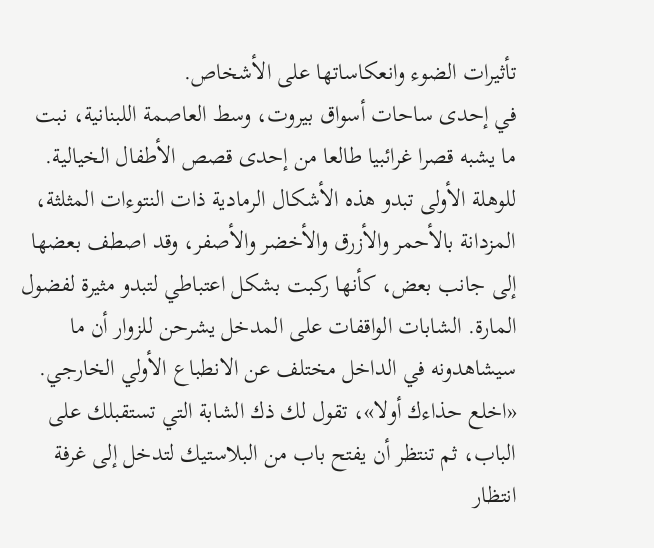تأثيرات الضوء وانعكاساتها على الأشخاص.
في إحدى ساحات أسواق بيروت، وسط العاصمة اللبنانية، نبت ما يشبه قصرا غرائبيا طالعا من إحدى قصص الأطفال الخيالية. للوهلة الأولى تبدو هذه الأشكال الرمادية ذات النتوءات المثلثة، المزدانة بالأحمر والأزرق والأخضر والأصفر، وقد اصطف بعضها إلى جانب بعض، كأنها ركبت بشكل اعتباطي لتبدو مثيرة لفضول المارة. الشابات الواقفات على المدخل يشرحن للزوار أن ما سيشاهدونه في الداخل مختلف عن الانطباع الأولي الخارجي.
«اخلع حذاءك أولا»، تقول لك ذك الشابة التي تستقبلك على الباب، ثم تنتظر أن يفتح باب من البلاستيك لتدخل إلى غرفة انتظار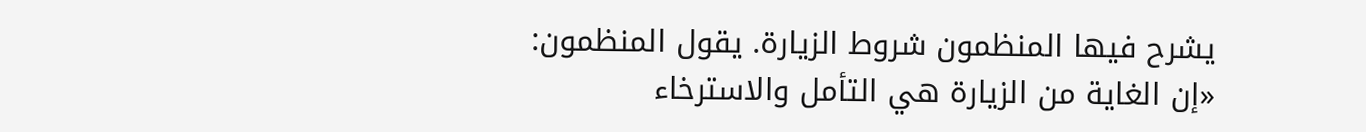يشرح فيها المنظمون شروط الزيارة. يقول المنظمون: «إن الغاية من الزيارة هي التأمل والاسترخاء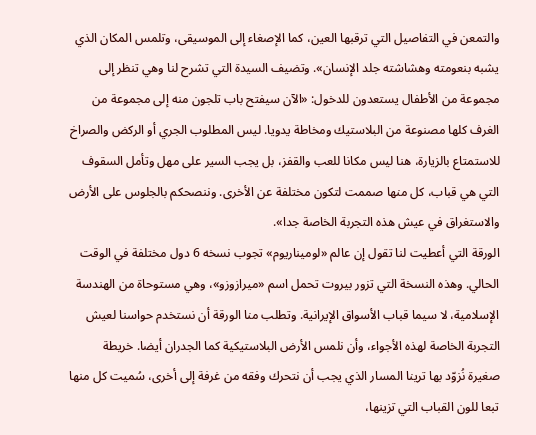والتمعن في التفاصيل التي ترقبها العين، كما الإصغاء إلى الموسيقى، وتلمس المكان الذي يشبه بنعومته وهشاشته جلد الإنسان». وتضيف السيدة التي تشرح لنا وهي تنظر إلى مجموعة من الأطفال يستعدون للدخول: «الآن سيفتح باب تلجون منه إلى مجموعة من الغرف كلها مصنوعة من البلاستيك ومخاطة يدويا. ليس المطلوب الجري أو الركض والصراخ للاستمتاع بالزيارة، هنا ليس مكانا للعب والقفز، بل يجب السير على مهل وتأمل السقوف التي هي قباب، كل منها صممت لتكون مختلفة عن الأخرى. وننصحكم بالجلوس على الأرض والاستغراق في عيش هذه التجربة الخاصة جدا».
الورقة التي أعطيت لنا تقول إن عالم «لوميناريوم» تجوب نسخه 6 دول مختلفة في الوقت الحالي. وهذه النسخة التي تزور بيروت تحمل اسم «ميرازوزو»، وهي مستوحاة من الهندسة الإسلامية، لا سيما قباب الأسواق الإيرانية. وتطلب منا الورقة أن نستخدم حواسنا لعيش التجربة الخاصة لهذه الأجواء، وأن نلمس الأرض البلاستيكية كما الجدران أيضا. خريطة صغيرة نُزوّد بها ترينا المسار الذي يجب أن نتحرك وفقه من غرفة إلى أخرى، سُميت كل منها تبعا للون القباب التي تزينها،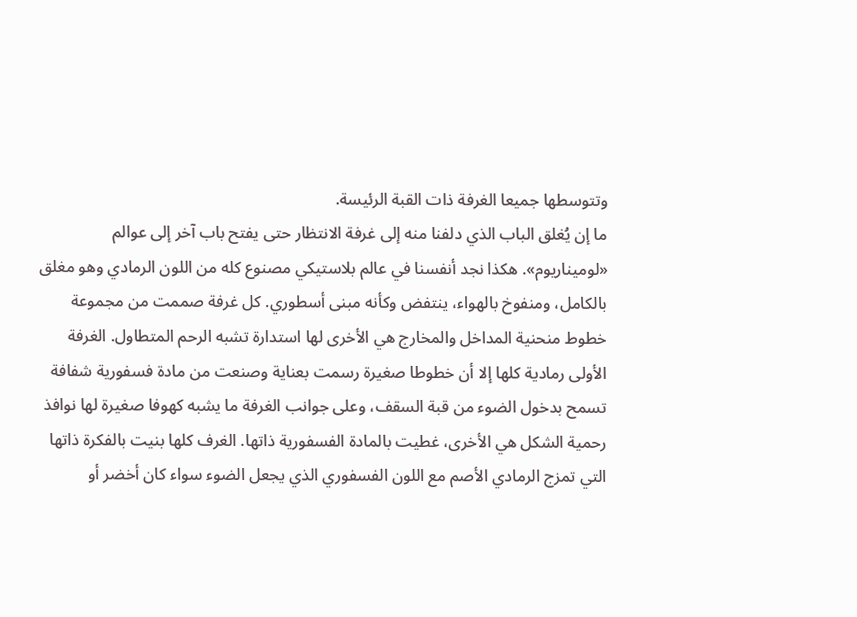وتتوسطها جميعا الغرفة ذات القبة الرئيسة.
ما إن يُغلق الباب الذي دلفنا منه إلى غرفة الانتظار حتى يفتح باب آخر إلى عوالم «لوميناريوم». هكذا نجد أنفسنا في عالم بلاستيكي مصنوع كله من اللون الرمادي وهو مغلق بالكامل، ومنفوخ بالهواء، ينتفض وكأنه مبنى أسطوري. كل غرفة صممت من مجموعة خطوط منحنية المداخل والمخارج هي الأخرى لها استدارة تشبه الرحم المتطاول. الغرفة الأولى رمادية كلها إلا أن خطوطا صغيرة رسمت بعناية وصنعت من مادة فسفورية شفافة تسمح بدخول الضوء من قبة السقف، وعلى جوانب الغرفة ما يشبه كهوفا صغيرة لها نوافذ رحمية الشكل هي الأخرى، غطيت بالمادة الفسفورية ذاتها. الغرف كلها بنيت بالفكرة ذاتها التي تمزج الرمادي الأصم مع اللون الفسفوري الذي يجعل الضوء سواء كان أخضر أو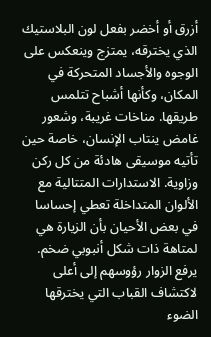أزرق أو أخضر بفعل لون البلاستيك الذي يخترقه، يمتزج وينعكس على الوجوه والأجساد المتحركة في المكان، وكأنها أشباح تتلمس طريقها. مناخات غريبة، وشعور غامض ينتاب الإنسان، خاصة حين تأتيه موسيقى هادئة من كل ركن وزاوية. الاستدارات المتتالية مع الألوان المتداخلة تعطي إحساسا في بعض الأحيان بأن الزيارة هي لمتاهة ذات شكل أنبوبي ضخم. يرفع الزوار رؤوسهم إلى أعلى لاكتشاف القباب التي يخترقها الضوء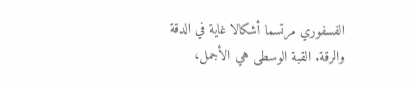الفسفوري مرتسما أشكالا غاية في الدقة والرقة. القبة الوسطى هي الأجمل،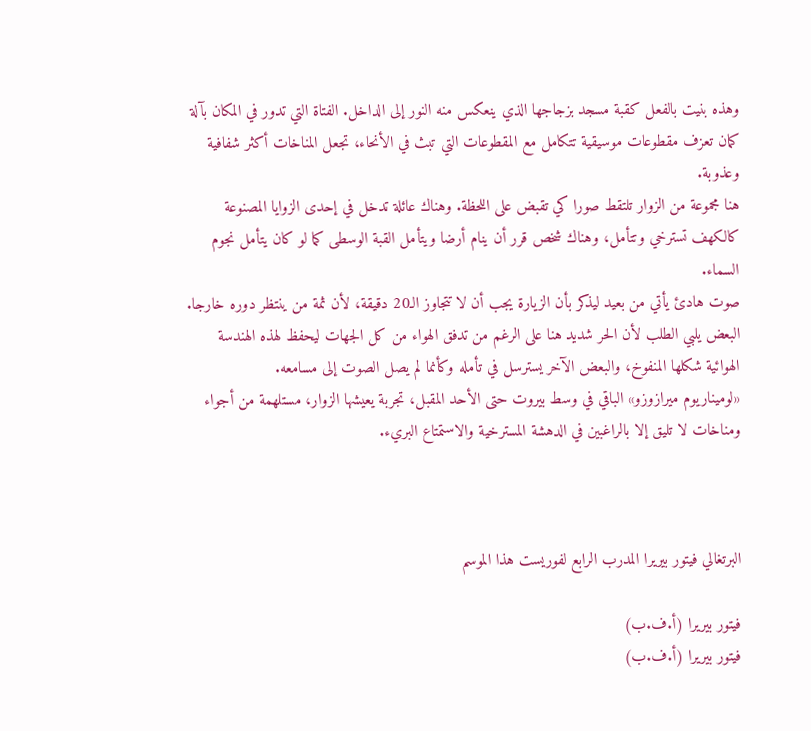وهذه بنيت بالفعل كقبة مسجد بزجاجها الذي ينعكس منه النور إلى الداخل. الفتاة التي تدور في المكان بآلة كمان تعزف مقطوعات موسيقية تتكامل مع المقطوعات التي تبث في الأنحاء، تجعل المناخات أكثر شفافية وعذوبة.
هنا مجموعة من الزوار تلتقط صورا كي تقبض على اللحظة. وهناك عائلة تدخل في إحدى الزوايا المصنوعة كالكهف تسترخي وتتأمل، وهناك شخص قرر أن ينام أرضا ويتأمل القبة الوسطى كما لو كان يتأمل نجوم السماء.
صوت هادئ يأتي من بعيد ليذكر بأن الزيارة يجب أن لا تتجاوز الـ20 دقيقة، لأن ثمة من ينتظر دوره خارجا. البعض يلبي الطلب لأن الحر شديد هنا على الرغم من تدفق الهواء من كل الجهات ليحفظ لهذه الهندسة الهوائية شكلها المنفوخ، والبعض الآخر يسترسل في تأمله وكأنما لم يصل الصوت إلى مسامعه.
«لوميناريوم ميرازوزو» الباقي في وسط بيروت حتى الأحد المقبل، تجربة يعيشها الزوار، مستلهمة من أجواء ومناخات لا تليق إلا بالراغبين في الدهشة المسترخية والاستمتاع البريء.



البرتغالي فيتور بيريرا المدرب الرابع لفوريست هذا الموسم

فيتور بيريرا (أ.ف.ب)
فيتور بيريرا (أ.ف.ب)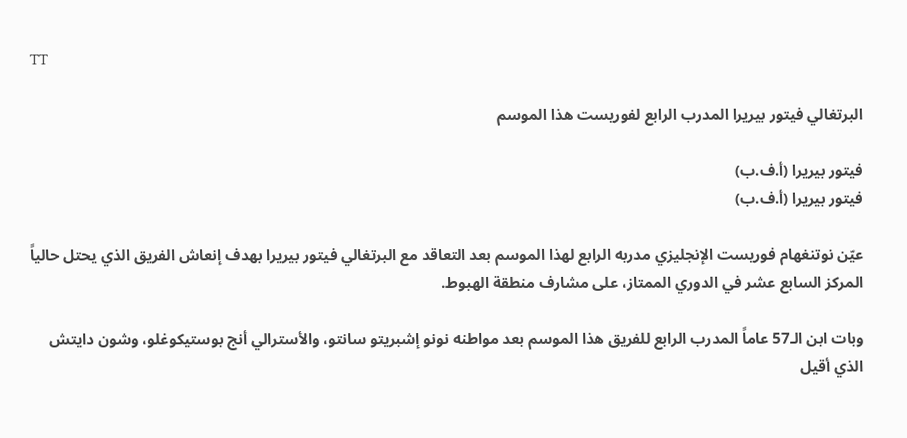TT

البرتغالي فيتور بيريرا المدرب الرابع لفوريست هذا الموسم

فيتور بيريرا (أ.ف.ب)
فيتور بيريرا (أ.ف.ب)

عيّن نوتنغهام فوريست الإنجليزي مدربه الرابع لهذا الموسم بعد التعاقد مع البرتغالي فيتور بيريرا بهدف إنعاش الفريق الذي يحتل حالياً المركز السابع عشر في الدوري الممتاز، على مشارف منطقة الهبوط.

وبات ابن الـ57 عاماً المدرب الرابع للفريق هذا الموسم بعد مواطنه نونو إشبريتو سانتو، والأسترالي أنج بوستيكوغلو، وشون دايتش الذي أقيل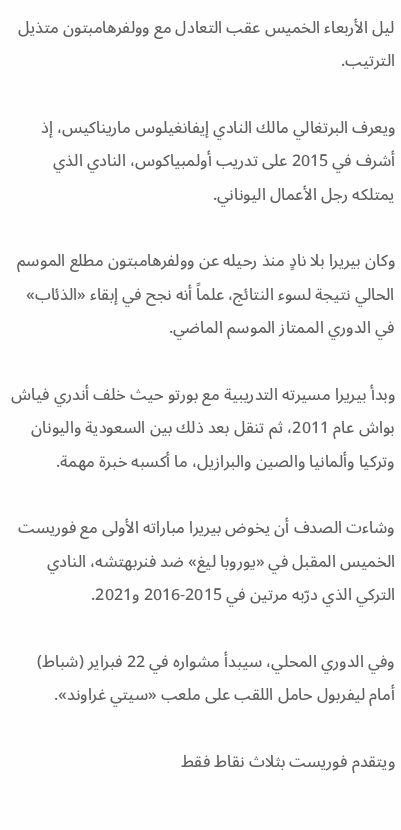ليل الأربعاء الخميس عقب التعادل مع وولفرهامبتون متذيل الترتيب.

ويعرف البرتغالي مالك النادي إيفانغيلوس ماريناكيس، إذ أشرف في 2015 على تدريب أولمبياكوس، النادي الذي يمتلكه رجل الأعمال اليوناني.

وكان بيريرا بلا نادٍ منذ رحيله عن وولفرهامبتون مطلع الموسم الحالي نتيجة لسوء النتائج، علماً أنه نجح في إبقاء «الذئاب» في الدوري الممتاز الموسم الماضي.

وبدأ بيريرا مسيرته التدريبية مع بورتو حيث خلف أندري فياش بواش عام 2011، ثم تنقل بعد ذلك بين السعودية واليونان وتركيا وألمانيا والصين والبرازيل، ما أكسبه خبرة مهمة.

وشاءت الصدف أن يخوض بيريرا مباراته الأولى مع فوريست الخميس المقبل في «يوروبا ليغ» ضد فنربهتشه، النادي التركي الذي درّبه مرتين في 2015-2016 و2021.

وفي الدوري المحلي، سيبدأ مشواره في 22 فبراير (شباط) أمام ليفربول حامل اللقب على ملعب «سيتي غراوند».

ويتقدم فوريست بثلاث نقاط فقط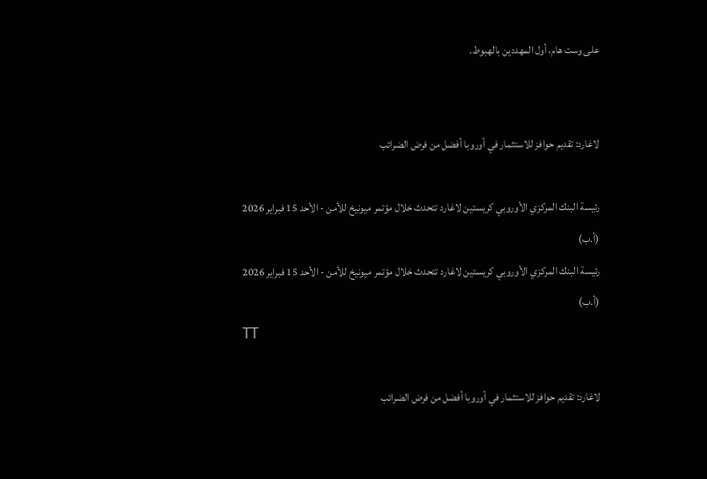على وست هام، أول المهددين بالهبوط.


لاغارد: تقديم حوافز للاستثمار في أوروبا أفضل من فرض الضرائب

رئيسة البنك المركزي الأوروبي كريستين لاغارد تتحدث خلال مؤتمر ميونيخ للأمن - الأحد 15 فبراير 2026 (أ.ب)
رئيسة البنك المركزي الأوروبي كريستين لاغارد تتحدث خلال مؤتمر ميونيخ للأمن - الأحد 15 فبراير 2026 (أ.ب)
TT

لاغارد: تقديم حوافز للاستثمار في أوروبا أفضل من فرض الضرائب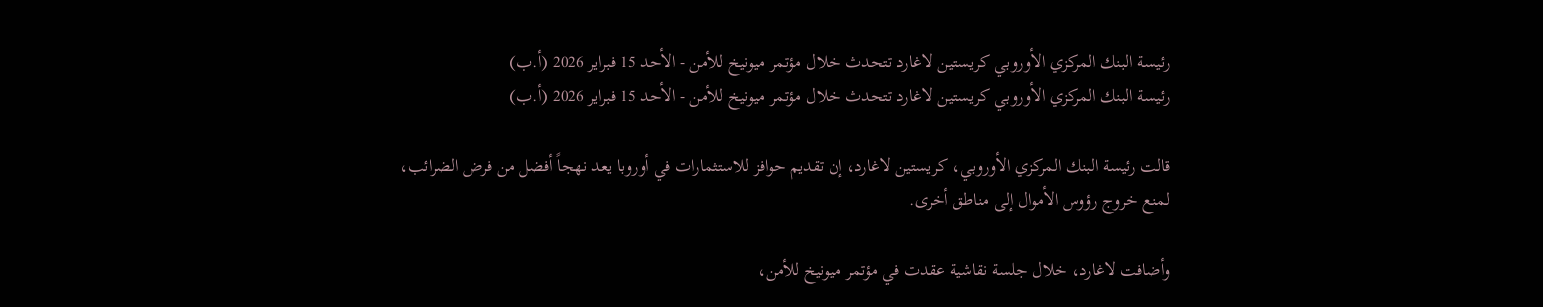رئيسة البنك المركزي الأوروبي كريستين لاغارد تتحدث خلال مؤتمر ميونيخ للأمن - الأحد 15 فبراير 2026 (أ.ب)
رئيسة البنك المركزي الأوروبي كريستين لاغارد تتحدث خلال مؤتمر ميونيخ للأمن - الأحد 15 فبراير 2026 (أ.ب)

قالت رئيسة البنك المركزي الأوروبي، كريستين لاغارد، إن تقديم حوافز للاستثمارات في أوروبا يعد نهجاً أفضل من فرض الضرائب، لمنع خروج رؤوس الأموال إلى مناطق أخرى.

وأضافت لاغارد، خلال جلسة نقاشية عقدت في مؤتمر ميونيخ للأمن،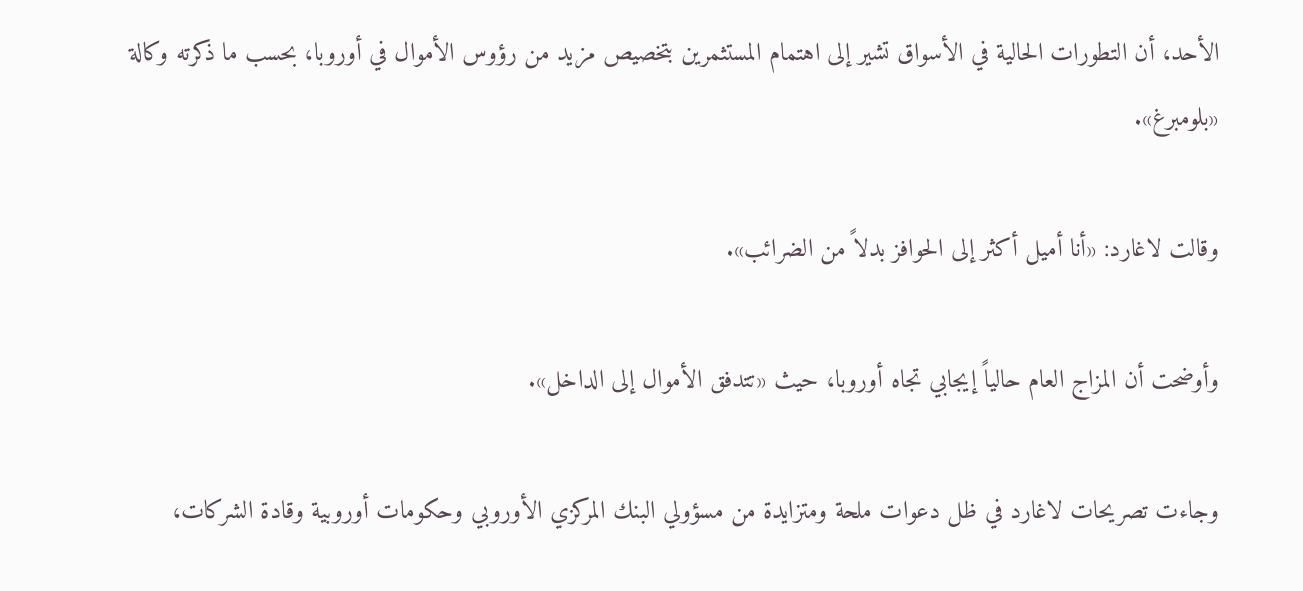الأحد، أن التطورات الحالية في الأسواق تشير إلى اهتمام المستثمرين بتخصيص مزيد من رؤوس الأموال في أوروبا، بحسب ما ذكرته وكالة «بلومبرغ».

وقالت لاغارد: «أنا أميل أكثر إلى الحوافز بدلاً من الضرائب».

وأوضحت أن المزاج العام حالياً إيجابي تجاه أوروبا، حيث «تتدفق الأموال إلى الداخل».

وجاءت تصريحات لاغارد في ظل دعوات ملحة ومتزايدة من مسؤولي البنك المركزي الأوروبي وحكومات أوروبية وقادة الشركات،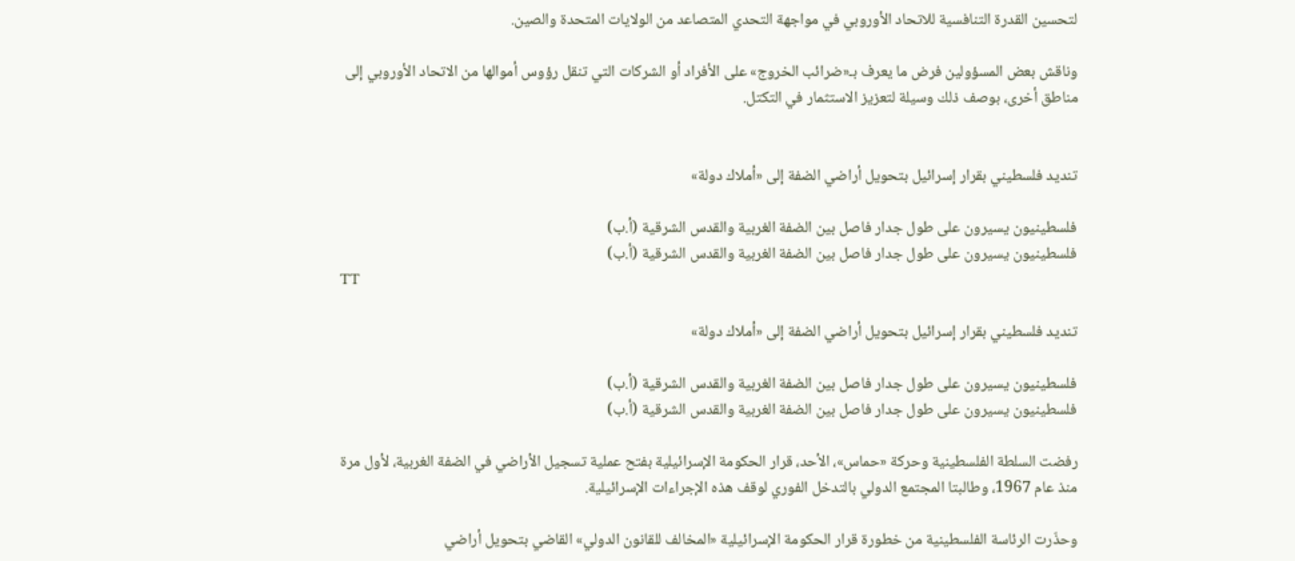لتحسين القدرة التنافسية للاتحاد الأوروبي في مواجهة التحدي المتصاعد من الولايات المتحدة والصين.

وناقش بعض المسؤولين فرض ما يعرف بـ«ضرائب الخروج» على الأفراد أو الشركات التي تنقل رؤوس أموالها من الاتحاد الأوروبي إلى مناطق أخرى، بوصف ذلك وسيلة لتعزيز الاستثمار في التكتل.


تنديد فلسطيني بقرار إسرائيل بتحويل أراضي الضفة إلى «أملاك دولة»

فلسطينيون يسيرون على طول جدار فاصل بين الضفة الغربية والقدس الشرقية (أ.ب)
فلسطينيون يسيرون على طول جدار فاصل بين الضفة الغربية والقدس الشرقية (أ.ب)
TT

تنديد فلسطيني بقرار إسرائيل بتحويل أراضي الضفة إلى «أملاك دولة»

فلسطينيون يسيرون على طول جدار فاصل بين الضفة الغربية والقدس الشرقية (أ.ب)
فلسطينيون يسيرون على طول جدار فاصل بين الضفة الغربية والقدس الشرقية (أ.ب)

رفضت السلطة الفلسطينية وحركة «حماس»، الأحد، قرار الحكومة الإسرائيلية بفتح عملية تسجيل الأراضي في الضفة الغربية، لأول مرة منذ عام 1967، وطالبتا المجتمع الدولي بالتدخل الفوري لوقف هذه الإجراءات الإسرائيلية.

وحذّرت الرئاسة الفلسطينية من خطورة قرار الحكومة الإسرائيلية «المخالف للقانون الدولي» القاضي بتحويل أراضي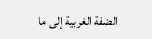الضفة الغربية إلى ما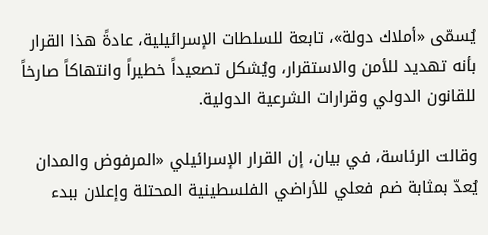يُسمّى «أملاك دولة»، تابعة للسلطات الإسرائيلية، عادةً هذا القرار بأنه تهديد للأمن والاستقرار، ويُشكل تصعيداً خطيراً وانتهاكاً صارخاً للقانون الدولي وقرارات الشرعية الدولية.

وقالت الرئاسة، في بيان، إن القرار الإسرائيلي «المرفوض والمدان يُعدّ بمثابة ضم فعلي للأراضي الفلسطينية المحتلة وإعلان ببدء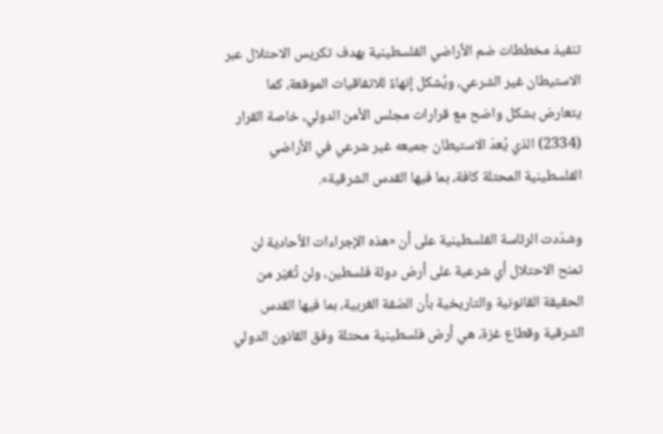تنفيذ مخططات ضم الأراضي الفلسطينية بهدف تكريس الاحتلال عبر الاستيطان غير الشرعي، ويُشكل إنهاءً للاتفاقيات الموقعة، كما يتعارض بشكل واضح مع قرارات مجلس الأمن الدولي، خاصة القرار (2334) الذي يُعدّ الاستيطان جميعه غير شرعي في الأراضي الفلسطينية المحتلة كافة، بما فيها القدس الشرقية».

وشدّدت الرئاسة الفلسطينية على أن «هذه الإجراءات الأحادية لن تمنح الاحتلال أي شرعية على أرض دولة فلسطين، ولن تُغيّر من الحقيقة القانونية والتاريخية بأن الضفة الغربية، بما فيها القدس الشرقية وقطاع غزة، هي أرض فلسطينية محتلة وفق القانون الدولي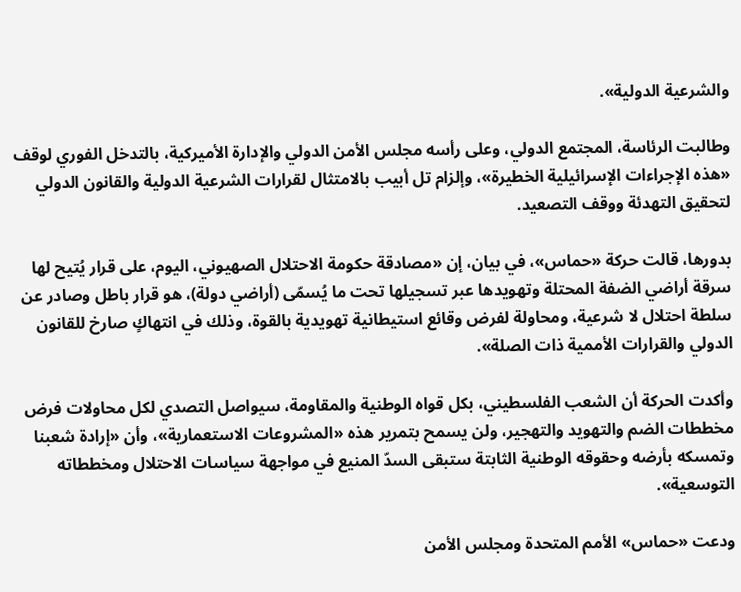والشرعية الدولية».

وطالبت الرئاسة، المجتمع الدولي، وعلى رأسه مجلس الأمن الدولي والإدارة الأميركية، بالتدخل الفوري لوقف «هذه الإجراءات الإسرائيلية الخطيرة»، وإلزام تل أبيب بالامتثال لقرارات الشرعية الدولية والقانون الدولي لتحقيق التهدئة ووقف التصعيد.

بدورها، قالت حركة «حماس»، في بيان، إن «مصادقة حكومة الاحتلال الصهيوني، اليوم، على قرار يُتيح لها سرقة أراضي الضفة المحتلة وتهويدها عبر تسجيلها تحت ما يُسمّى (أراضي دولة)، هو قرار باطل وصادر عن سلطة احتلال لا شرعية، ومحاولة لفرض وقائع استيطانية تهويدية بالقوة، وذلك في انتهاكٍ صارخ للقانون الدولي والقرارات الأممية ذات الصلة».

وأكدت الحركة أن الشعب الفلسطيني، بكل قواه الوطنية والمقاومة، سيواصل التصدي لكل محاولات فرض مخططات الضم والتهويد والتهجير، ولن يسمح بتمرير هذه «المشروعات الاستعمارية»، وأن «إرادة شعبنا وتمسكه بأرضه وحقوقه الوطنية الثابتة ستبقى السدّ المنيع في مواجهة سياسات الاحتلال ومخططاته التوسعية».

ودعت «حماس» الأمم المتحدة ومجلس الأمن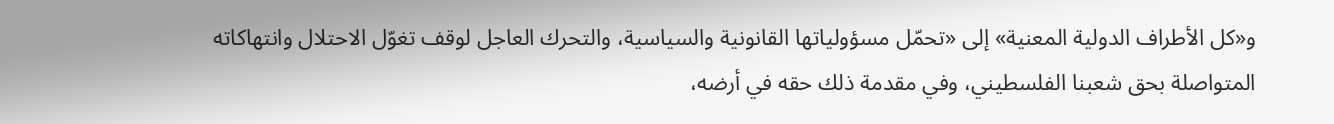و«كل الأطراف الدولية المعنية» إلى «تحمّل مسؤولياتها القانونية والسياسية، والتحرك العاجل لوقف تغوّل الاحتلال وانتهاكاته المتواصلة بحق شعبنا الفلسطيني، وفي مقدمة ذلك حقه في أرضه،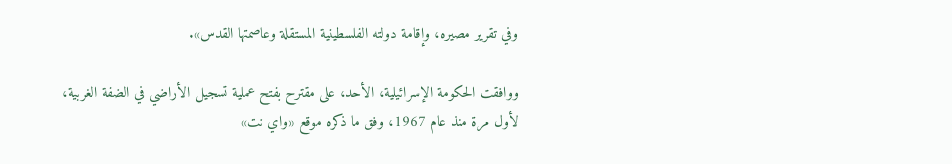وفي تقرير مصيره، وإقامة دولته الفلسطينية المستقلة وعاصمتها القدس».

ووافقت الحكومة الإسرائيلية، الأحد، على مقترح بفتح عملية تسجيل الأراضي في الضفة الغربية، لأول مرة منذ عام 1967، وفق ما ذكره موقع «واي نت»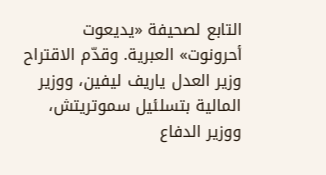التابع لصحيفة «يديعوت أحرونوت» العبرية. وقدّم الاقتراح وزير العدل ياريف ليفين، ووزير المالية بتسلئيل سموتريتش، ووزير الدفاع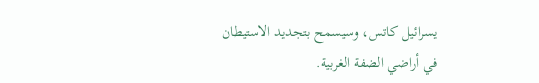يسرائيل كاتس، وسيسمح بتجديد الاستيطان في أراضي الضفة الغربية.